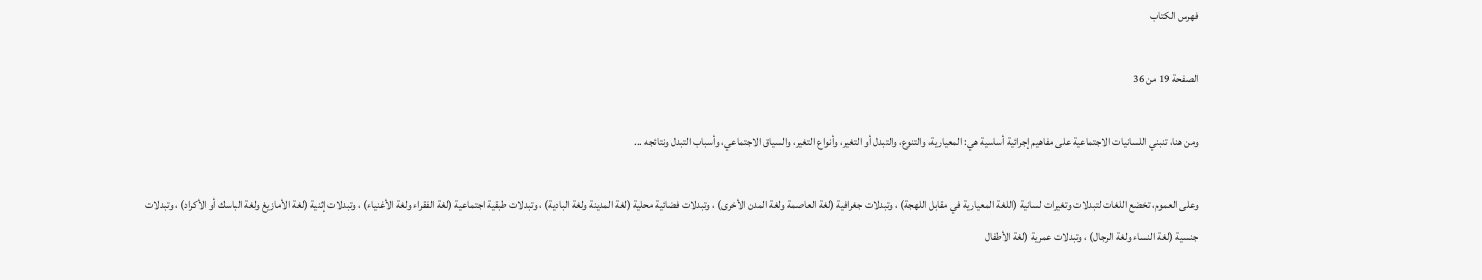فهرس الكتاب

الصفحة 19 من 36

ومن هنا، تنبني اللسانيات الاجتماعية على مفاهيم إجرائية أساسية هي: المعيارية، والتنوع، والتبدل أو التغير، وأنواع التغير، والسياق الاجتماعي، وأسباب التبدل ونتائجه ...

وعلى العموم، تخضع اللغات لتبدلات وتغيرات لسانية (اللغة المعيارية في مقابل اللهجة) ، وتبدلات جغرافية (لغة العاصمة ولغة المدن الأخرى) ، وتبدلات فضائية محلية (لغة المدينة ولغة البادية) ، وتبدلات طبقية اجتماعية (لغة الفقراء ولغة الأغنياء) ، وتبدلات إثنية (لغة الأمازيغ ولغة الباسك أو الأكراد) ، وتبدلات جنسية (لغة النساء ولغة الرجال) ، وتبدلات عمرية (لغة الأطفال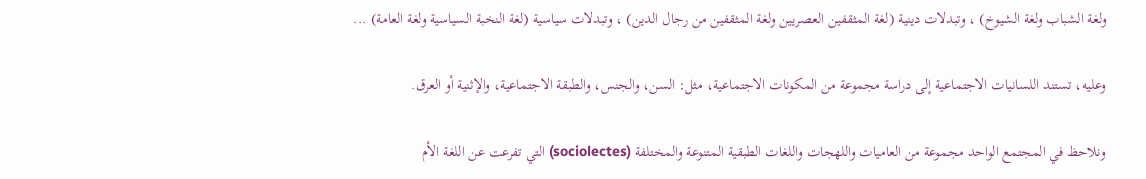ولغة الشباب ولغة الشيوخ) ، وتبدلات دينية (لغة المثقفين العصريين ولغة المثقفين من رجال الدين) ، وتبدلات سياسية (لغة النخبة السياسية ولغة العامة) ...

وعليه، تستند اللسانيات الاجتماعية إلى دراسة مجموعة من المكونات الاجتماعية، مثل: السن، والجنس، والطبقة الاجتماعية، والإثنية أو العرق.

ونلاحظ في المجتمع الواحد مجموعة من العاميات واللهجات واللغات الطبقية المتنوعة والمختلفة (sociolectes) التي تفرعت عن اللغة الأم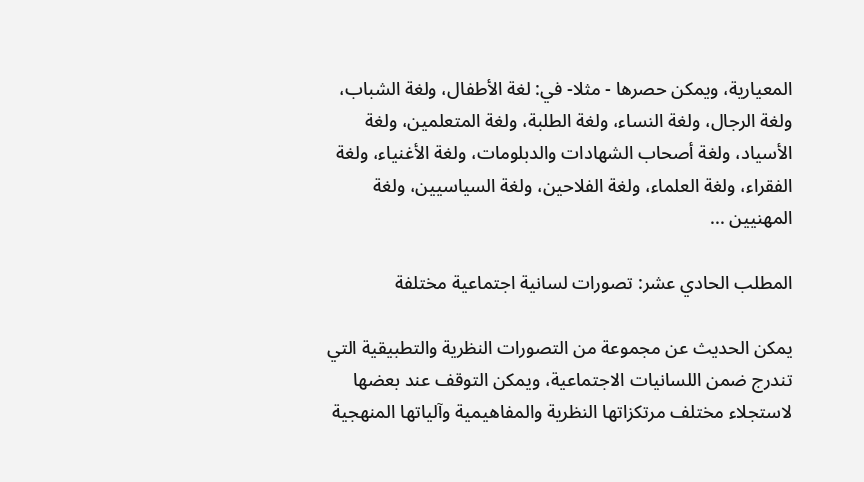المعيارية، ويمكن حصرها - مثلا- في: لغة الأطفال، ولغة الشباب، ولغة الرجال، ولغة النساء، ولغة الطلبة، ولغة المتعلمين، ولغة الأسياد، ولغة أصحاب الشهادات والدبلومات، ولغة الأغنياء، ولغة الفقراء، ولغة العلماء، ولغة الفلاحين، ولغة السياسيين، ولغة المهنيين ...

المطلب الحادي عشر: تصورات لسانية اجتماعية مختلفة

يمكن الحديث عن مجموعة من التصورات النظرية والتطبيقية التي تندرج ضمن اللسانيات الاجتماعية، ويمكن التوقف عند بعضها لاستجلاء مختلف مرتكزاتها النظرية والمفاهيمية وآلياتها المنهجية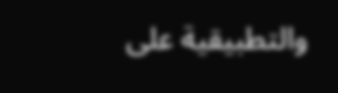والتطبيقية على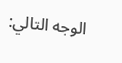الوجه التالي: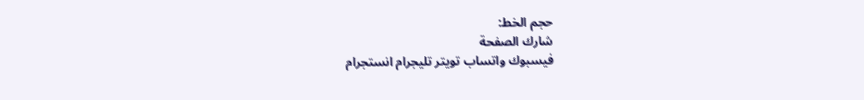حجم الخط:
شارك الصفحة
فيسبوك واتساب تويتر تليجرام انستجرام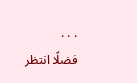. . .
فضلًا انتظر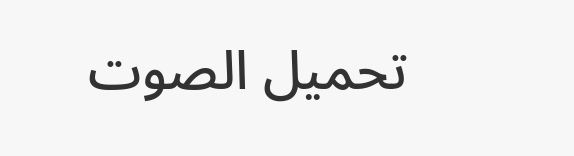تحميل الصوت